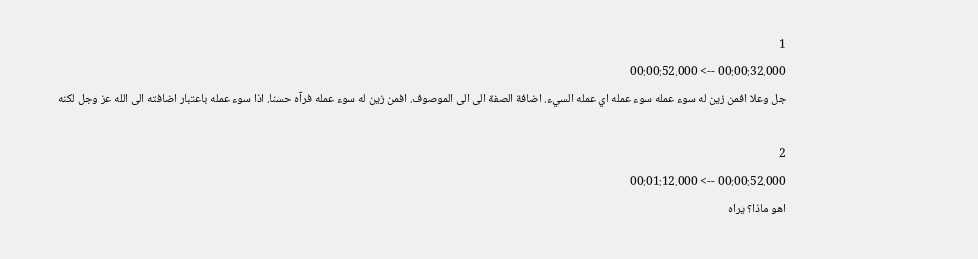1
00:00:32.000 --> 00:00:52.000
جل وعلا افمن زين له سوء عمله سوء عمله اي عمله السيء. اضافة الصفة الى الى الموصوف. افمن زين له سوء عمله فرآه حسنا. اذا سوء عمله باعتبار اضافته الى الله عز وجل لكنه

2
00:00:52.000 --> 00:01:12.000
اهو ماذا؟ يراه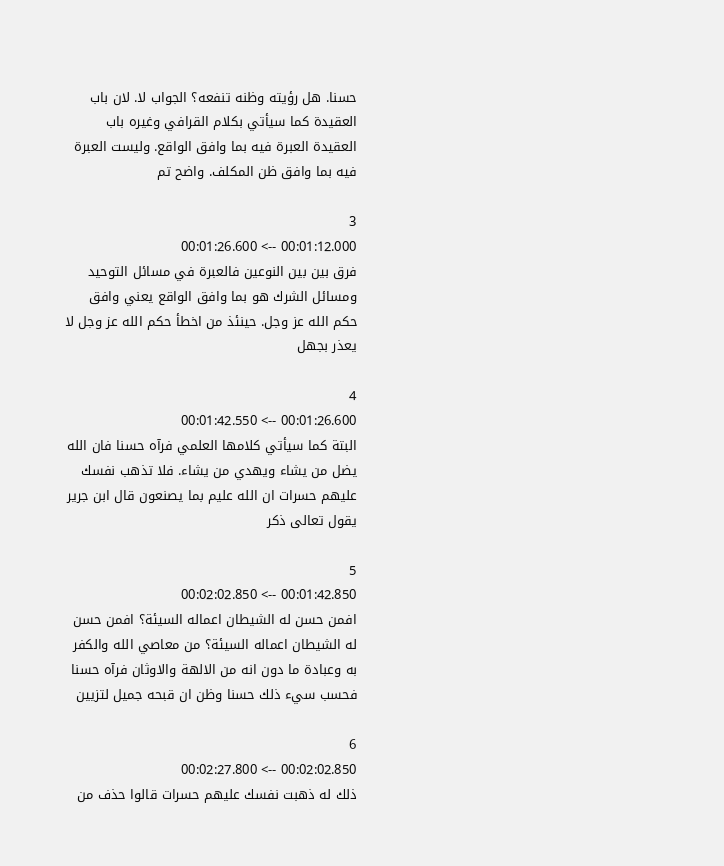حسنا. هل رؤيته وظنه تنفعه؟ الجواب لا. لان باب العقيدة كما سيأتي بكلام القرافي وغيره باب العقيدة العبرة فيه بما وافق الواقع. وليست العبرة فيه بما وافق ظن المكلف. واضح تم

3
00:01:12.000 --> 00:01:26.600
فرق بين بين النوعين فالعبرة في مسائل التوحيد ومسائل الشرك هو بما وافق الواقع يعني وافق حكم الله عز وجل. حينئذ من اخطأ حكم الله عز وجل لا يعذر بجهل

4
00:01:26.600 --> 00:01:42.550
البتة كما سيأتي كلامها العلمي فرآه حسنا فان الله يضل من يشاء ويهدي من يشاء. فلا تذهب نفسك عليهم حسرات ان الله عليم بما يصنعون قال ابن جرير يقول تعالى ذكر

5
00:01:42.850 --> 00:02:02.850
افمن حسن له الشيطان اعماله السيئة؟ افمن حسن له الشيطان اعماله السيئة؟ من معاصي الله والكفر به وعبادة ما دون انه من الالهة والاوثان فرآه حسنا فحسب سيء ذلك حسنا وظن ان قبحه جميل لتزيين

6
00:02:02.850 --> 00:02:27.800
ذلك له ذهبت نفسك عليهم حسرات قالوا حذف من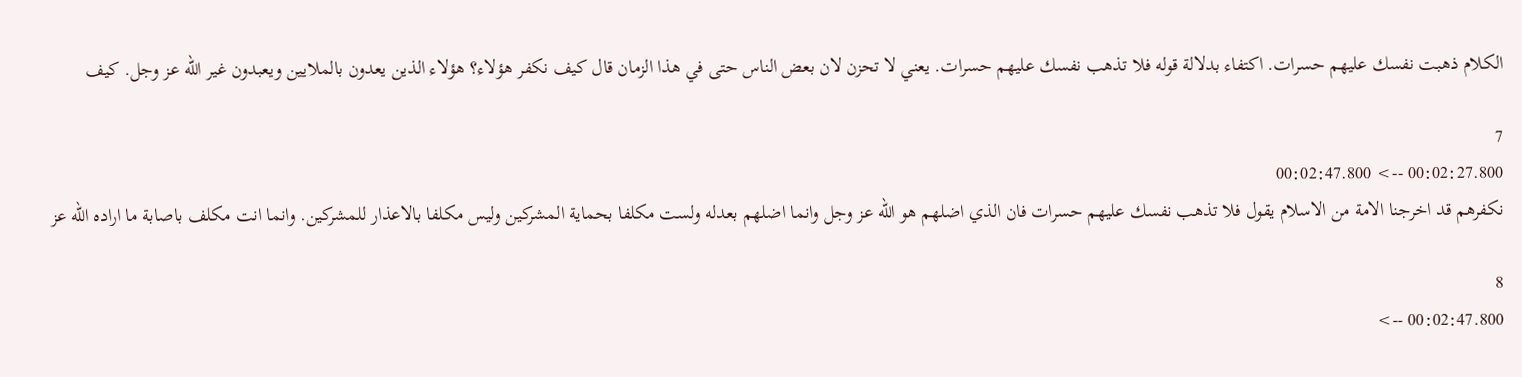الكلام ذهبت نفسك عليهم حسرات. اكتفاء بدلالة قوله فلا تذهب نفسك عليهم حسرات. يعني لا تحزن لان بعض الناس حتى في هذا الزمان قال كيف نكفر هؤلاء؟ هؤلاء الذين يعدون بالملايين ويعبدون غير الله عز وجل. كيف

7
00:02:27.800 --> 00:02:47.800
نكفرهم قد اخرجنا الامة من الاسلام يقول فلا تذهب نفسك عليهم حسرات فان الذي اضلهم هو الله عز وجل وانما اضلهم بعدله ولست مكلفا بحماية المشركين وليس مكلفا بالاعذار للمشركين. وانما انت مكلف باصابة ما اراده الله عز

8
00:02:47.800 -->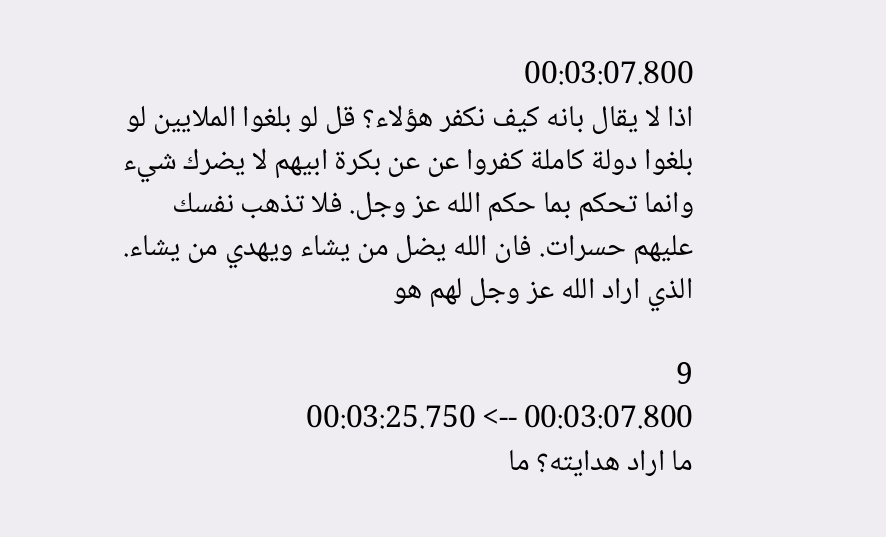00:03:07.800
اذا لا يقال بانه كيف نكفر هؤلاء؟ قل لو بلغوا الملايين لو بلغوا دولة كاملة كفروا عن عن بكرة ابيهم لا يضرك شيء وانما تحكم بما حكم الله عز وجل. فلا تذهب نفسك عليهم حسرات. فان الله يضل من يشاء ويهدي من يشاء. الذي اراد الله عز وجل لهم هو

9
00:03:07.800 --> 00:03:25.750
ما اراد هدايته؟ ما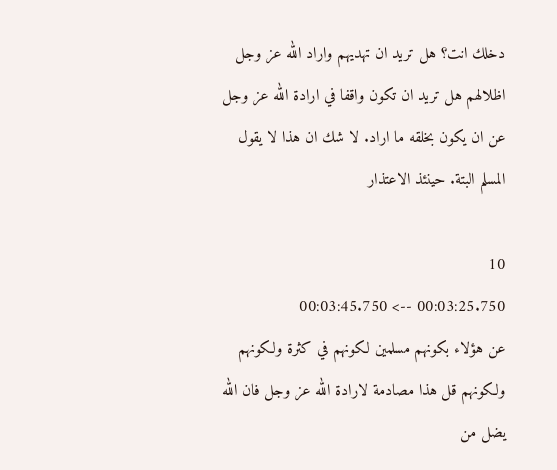دخلك انت؟ هل تريد ان تهديهم واراد الله عز وجل اظلالهم هل تريد ان تكون واقفا في ارادة الله عز وجل عن ان يكون بخلقه ما اراد. لا شك ان هذا لا يقول المسلم البتة. حينئذ الاعتذار

10
00:03:25.750 --> 00:03:45.750
عن هؤلاء بكونهم مسلمين لكونهم في كثرة ولكونهم ولكونهم قل هذا مصادمة لارادة الله عز وجل فان الله يضل من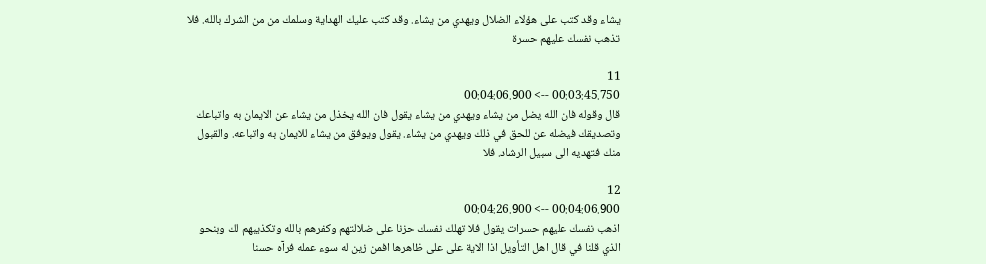يشاء وقد كتب على هؤلاء الضلال ويهدي من يشاء. وقد كتب عليك الهداية وسلمك من من الشرك بالله. فلا تذهب نفسك عليهم حسرة

11
00:03:45.750 --> 00:04:06.900
قال وقوله فان الله يضل من يشاء ويهدي من يشاء يقول فان الله يخذل من يشاء عن الايمان به واتباعك وتصديقك فيضله عن للحق في ذلك ويهدي من يشاء. يقول ويوفق من يشاء للايمان به واتباعه. والقبول منك فتهديه الى سبيل الرشاد. فلا

12
00:04:06.900 --> 00:04:26.900
اذهب نفسك عليهم حسرات يقول فلا تهلك نفسك حزنا على ضلالتهم وكفرهم بالله وتكذيبهم لك وبنحو الذي قلنا في قال اهل التأويل اذا الاية على على ظاهرها افمن زين له سوء عمله فرآه حسنا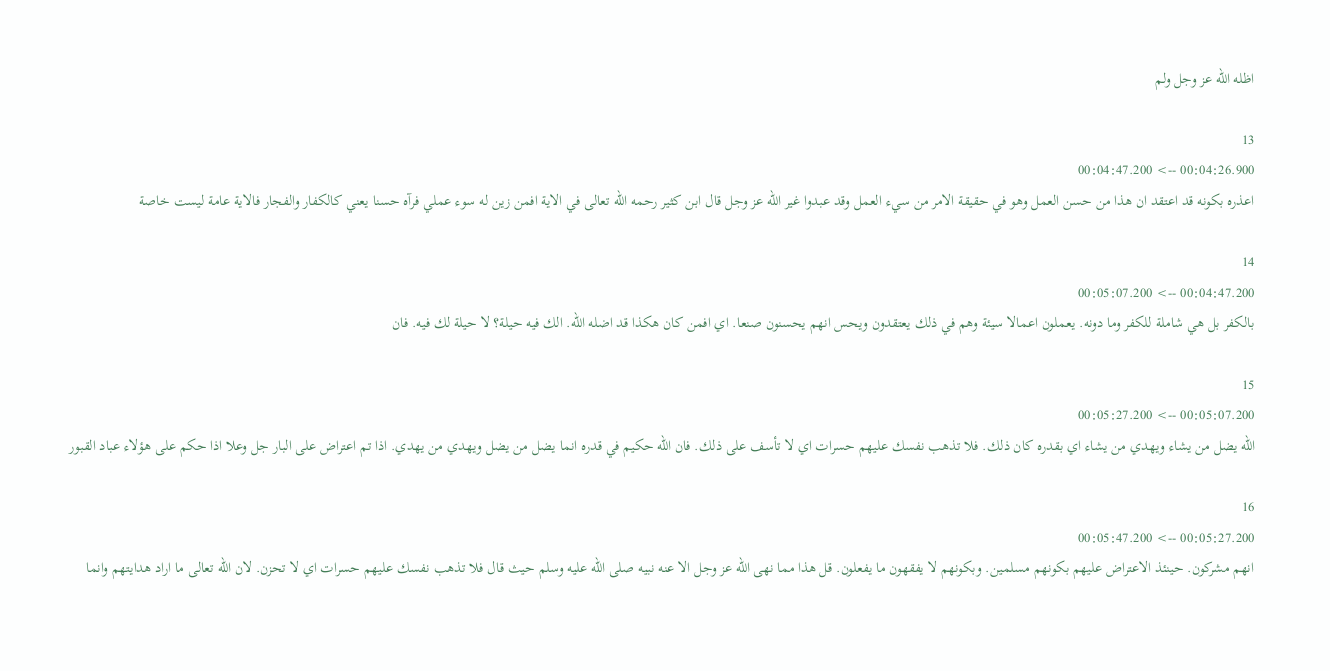اظله الله عز وجل ولم

13
00:04:26.900 --> 00:04:47.200
اعذره بكونه قد اعتقد ان هذا من حسن العمل وهو في حقيقة الامر من سيء العمل وقد عبدوا غير الله عز وجل قال ابن كثير رحمه الله تعالى في الاية افمن زين له سوء عملي فرآه حسنا يعني كالكفار والفجار فالاية عامة ليست خاصة

14
00:04:47.200 --> 00:05:07.200
بالكفر بل هي شاملة للكفر وما دونه. يعملون اعمالا سيئة وهم في ذلك يعتقدون ويحس انهم يحسنون صنعا. اي افمن كان هكذا قد اضله الله. الك فيه حيلة؟ لا حيلة لك فيه. فان

15
00:05:07.200 --> 00:05:27.200
الله يضل من يشاء ويهدي من يشاء اي بقدره كان ذلك. فلا تذهب نفسك عليهم حسرات اي لا تأسف على ذلك. فان الله حكيم في قدره انما يضل من يضل ويهدي من يهدي. اذا تم اعتراض على البار جل وعلا اذا حكم على هؤلاء عباد القبور

16
00:05:27.200 --> 00:05:47.200
انهم مشركون. حينئذ الاعتراض عليهم بكونهم مسلمين. وبكونهم لا يفقهون ما يفعلون. قل هذا مما نهى الله عز وجل الا عنه نبيه صلى الله عليه وسلم حيث قال فلا تذهب نفسك عليهم حسرات اي لا تحزن. لان الله تعالى ما اراد هدايتهم وانما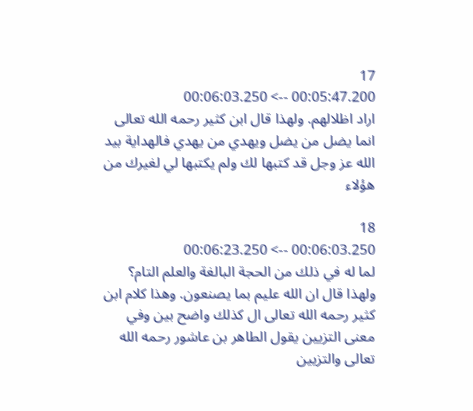17
00:05:47.200 --> 00:06:03.250
اراد اظلالهم. ولهذا قال ابن كثير رحمه الله تعالى انما يضل من يضل ويهدي من يهدي فالهداية بيد الله عز وجل قد كتبها لك ولم يكتبها لي لغيرك من هؤلاء

18
00:06:03.250 --> 00:06:23.250
لما له في ذلك من الحجة البالغة والعلم التام؟ ولهذا قال ان الله عليم بما يصنعون. وهذا كلام ابن كثير رحمه الله تعالى ال كذلك واضح بين وفي معنى التزيين يقول الطاهر بن عاشور رحمه الله تعالى والتزيين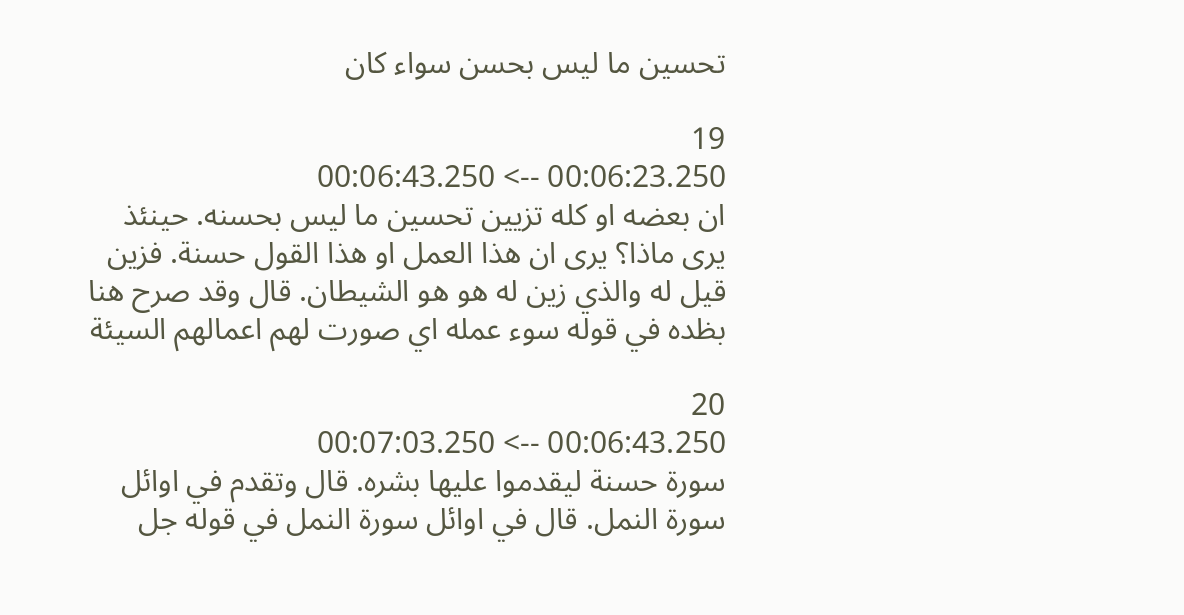تحسين ما ليس بحسن سواء كان

19
00:06:23.250 --> 00:06:43.250
ان بعضه او كله تزيين تحسين ما ليس بحسنه. حينئذ يرى ماذا؟ يرى ان هذا العمل او هذا القول حسنة. فزين قيل له والذي زين له هو هو الشيطان. قال وقد صرح هنا بظده في قوله سوء عمله اي صورت لهم اعمالهم السيئة

20
00:06:43.250 --> 00:07:03.250
سورة حسنة ليقدموا عليها بشره. قال وتقدم في اوائل سورة النمل. قال في اوائل سورة النمل في قوله جل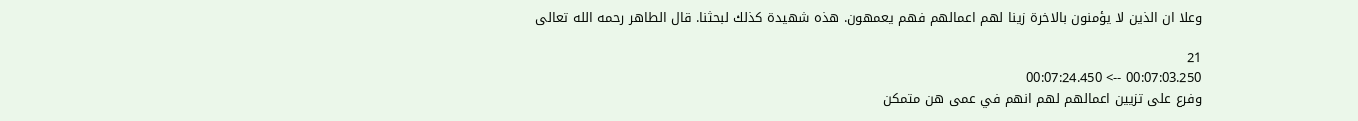وعلا ان الذين لا يؤمنون بالاخرة زينا لهم اعمالهم فهم يعمهون. هذه شهيدة كذلك لبحثنا. قال الطاهر رحمه الله تعالى

21
00:07:03.250 --> 00:07:24.450
وفرع على تزيين اعمالهم لهم انهم في عمى هن متمكن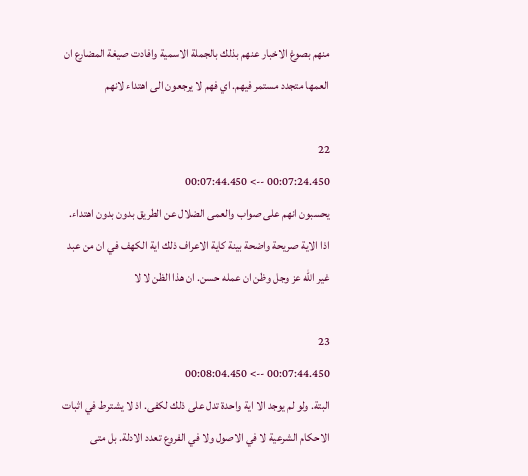منهم بصوغ الاخبار عنهم بذلك بالجملة الاسمية وافادت صيغة المضارع ان العمها متجدد مستمر فيهم. اي فهم لا يرجعون الى اهتداء لانهم

22
00:07:24.450 --> 00:07:44.450
يحسبون انهم على صواب والعمى الضلال عن الطريق بدون بدون اهتداء. اذا الاية صريحة واضحة بينة كاية الاعراف ذلك اية الكهف في ان من عبد غير الله عز وجل وظن ان عمله حسن. ان هذا الظن لا لا

23
00:07:44.450 --> 00:08:04.450
البتة. ولو لم يوجد الا اية واحدة تدل على ذلك لكفى. اذ لا يشترط في اثبات الاحكام الشرعية لا في الاصول ولا في الفروع تعدد الادلة. بل متى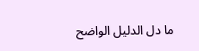ما دل الدليل الواضح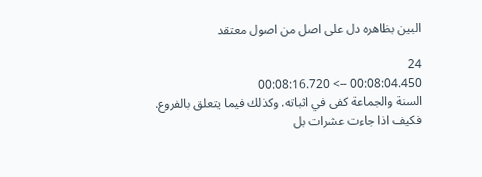البين بظاهره دل على اصل من اصول معتقد

24
00:08:04.450 --> 00:08:16.720
السنة والجماعة كفى في اثباته. وكذلك فيما يتعلق بالفروع. فكيف اذا جاءت عشرات بل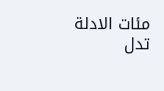مئات الادلة تدل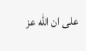على ان الله عز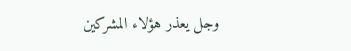وجل يعذر هؤلاء المشركين